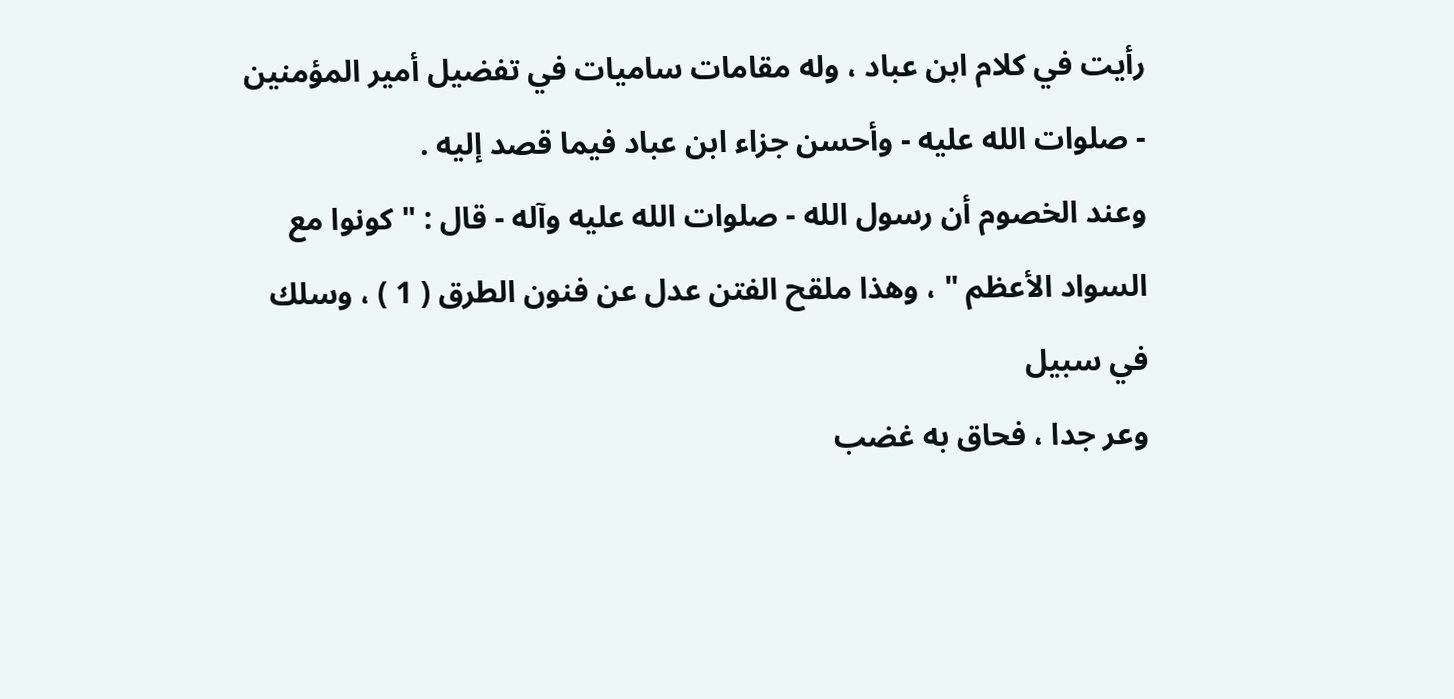رأيت في كلام ابن عباد ، وله مقامات ساميات في تفضيل أمير المؤمنين
- صلوات الله عليه - وأحسن جزاء ابن عباد فيما قصد إليه .
وعند الخصوم أن رسول الله - صلوات الله عليه وآله - قال : " كونوا مع
السواد الأعظم " ، وهذا ملقح الفتن عدل عن فنون الطرق ( 1 ) ، وسلك في سبيل
وعر جدا ، فحاق به غضب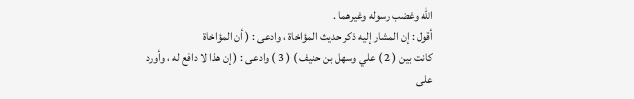الله وغضب رسوله وغيرهما .
أقول : إن المشار إليه ذكر حديث المؤاخاة ، وادعى : ( أن المؤاخاة
كانت بين ( 2 ) علي وسهل بن حنيف ) ( 3 ) وادعى : ( إن هذا لا دافع له ، وأورد
على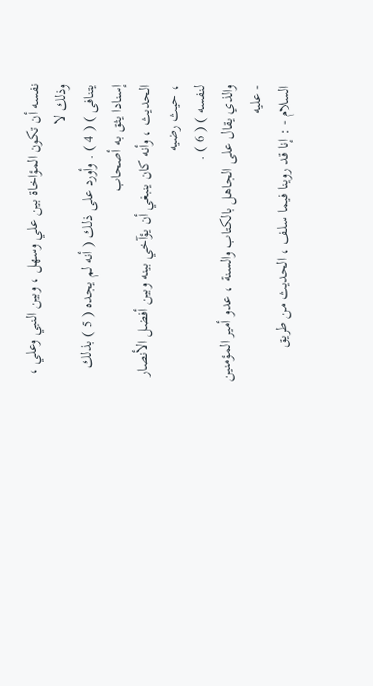نفسه أن تكون المؤاخاة بين علي وسهل ، وبين النبي وعلي ، وذلك لا
يتنافى ) ( 4 ) . وأورد على ذلك ( أنه لم يجده ( 5 ) بذلك إسنادا يثق به أصحاب
الحديث ، وأنه كان ينبغي أن يؤآخي بينه وبين أفضل الأنصار ، حيث رضيه
لنفسه ) ( 6 ) .
والذي يقال على الجاهل بالكتاب والسنة ، عدو أمير المؤمنين - عليه
السلام - : إنا قد روينا فيما سلف ، الحديث من طريق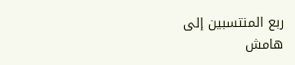ربع المنتسبين إلى
هامش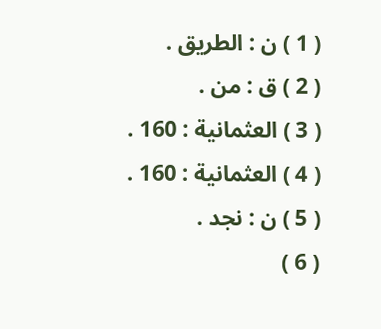( 1 ) ن : الطريق .
( 2 ) ق : من .
( 3 ) العثمانية : 160 .
( 4 ) العثمانية : 160 .
( 5 ) ن : نجد .
( 6 )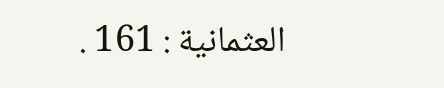العثمانية : 161 .